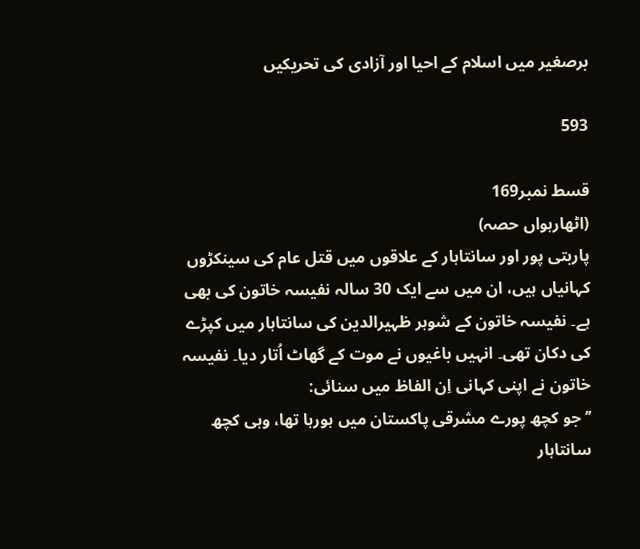برصغیر میں اسلام کے احیا اور آزادی کی تحریکیں

593

قسط نمبر169
(اٹھارہواں حصہ)
پاربتی پور اور سانتاہار کے علاقوں میں قتل عام کی سینکڑوں کہانیاں ہیں، ان میں سے ایک 30 سالہ نفیسہ خاتون کی بھی ہے۔ نفیسہ خاتون کے شوہر ظہیرالدین کی سانتاہار میں کپڑے کی دکان تھی۔ انہیں باغیوں نے موت کے گھاٹ اُتار دیا۔ نفیسہ خاتون نے اپنی کہانی اِن الفاظ میں سنائی:
’’جو کچھ پورے مشرقی پاکستان میں ہورہا تھا، وہی کچھ سانتاہار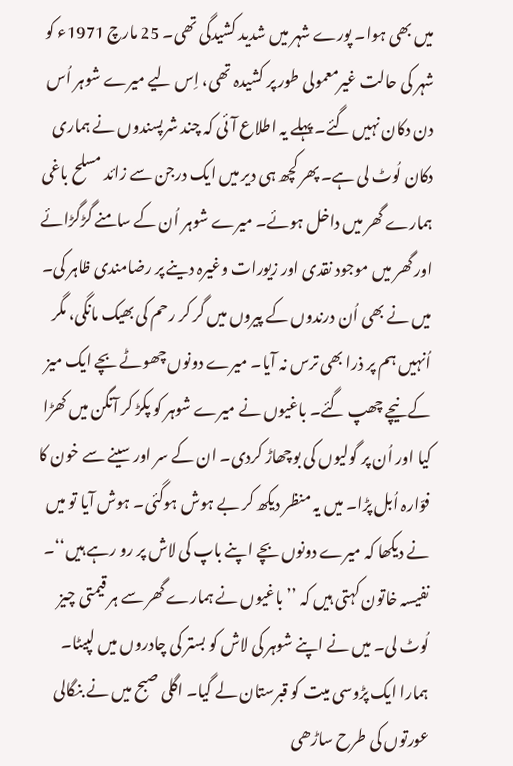میں بھی ہوا۔ پورے شہر میں شدید کشیدگی تھی۔ 25 مارچ 1971ء کو شہر کی حالت غیرمعمولی طور پر کشیدہ تھی، اِس لیے میرے شوہر اُس دن دکان نہیں گئے۔ پہلے یہ اطلاع آئی کہ چند شرپسندوں نے ہماری دکان لُوٹ لی ہے۔ پھر کچھ ہی دیر میں ایک درجن سے زائد مسلح باغی ہمارے گھر میں داخل ہوئے۔ میرے شوہر اُن کے سامنے گڑگڑائے اور گھر میں موجود نقدی اور زیورات وغیرہ دینے پر رضامندی ظاہر کی۔ میں نے بھی اُن درندوں کے پیروں میں گر کر رحم کی بھیک مانگی، مگر اُنہیں ہم پر ذرا بھی ترس نہ آیا۔ میرے دونوں چھوٹے بچے ایک میز کے نیچے چھپ گئے۔ باغیوں نے میرے شوہر کو پکڑ کر آنگن میں کھڑا کیا اور اُن پر گولیوں کی بوچھاڑ کردی۔ ان کے سر اور سینے سے خون کا فوّارہ اُبل پڑا۔ میں یہ منظر دیکھ کر بے ہوش ہوگئی۔ ہوش آیا تو میں نے دیکھا کہ میرے دونوں بچے اپنے باپ کی لاش پر رو رہے ہیں‘‘۔
نفیسہ خاتون کہتی ہیں کہ ’’باغیوں نے ہمارے گھر سے ہر قیمتی چیز لُوٹ لی۔ میں نے اپنے شوہر کی لاش کو بستر کی چادروں میں لپیٹا۔ ہمارا ایک پڑوسی میت کو قبرستان لے گیا۔ اگلی صبح میں نے بنگالی عورتوں کی طرح ساڑھی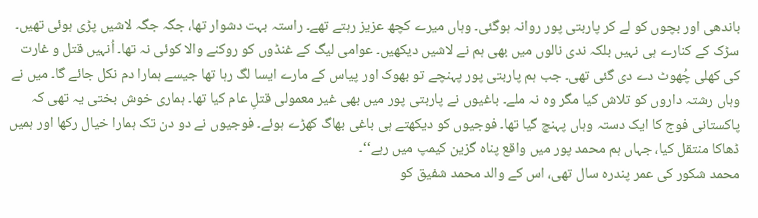باندھی اور بچوں کو لے کر پاربتی پور روانہ ہوگئی۔ وہاں میرے کچھ عزیز رہتے تھے۔ راستہ بہت دشوار تھا، جگہ جگہ لاشیں پڑی ہوئی تھیں۔ سڑک کے کنارے ہی نہیں بلکہ ندی نالوں میں بھی ہم نے لاشیں دیکھیں۔ عوامی لیگ کے غنڈوں کو روکنے والا کوئی نہ تھا۔ اُنہیں قتل و غارت کی کھلی چُھوٹ دے دی گئی تھی۔ جب ہم پاربتی پور پہنچے تو بھوک اور پیاس کے مارے ایسا لگ رہا تھا جیسے ہمارا دم نکل جائے گا۔ میں نے وہاں رشتہ داروں کو تلاش کیا مگر وہ نہ ملے۔ باغیوں نے پاربتی پور میں بھی غیر معمولی قتلِ عام کیا تھا۔ ہماری خوش بختی یہ تھی کہ پاکستانی فوج کا ایک دستہ وہاں پہنچ گیا تھا۔ فوجیوں کو دیکھتے ہی باغی بھاگ کھڑے ہوئے۔ فوجیوں نے دو دن تک ہمارا خیال رکھا اور ہمیں ڈھاکا منتقل کیا، جہاں ہم محمد پور میں واقع پناہ گزین کیمپ میں رہے‘‘۔
محمد شکور کی عمر پندرہ سال تھی، اس کے والد محمد شفیق کو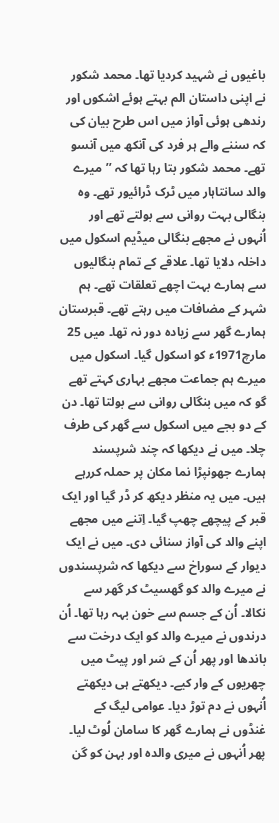باغیوں نے شہید کردیا تھا۔ محمد شکور نے اپنی داستان الم بہتے ہوئے اشکوں اور رندھی ہوئی آواز میں اس طرح بیان کی کہ سننے والے ہر فرد کی آنکھ میں آنسو تھے۔ محمد شکور بتا رہا تھا کہ ’’میرے والد سانتاہار میں ٹرک ڈرائیور تھے۔ وہ بنگالی بہت روانی سے بولتے تھے اور اُنہوں نے مجھے بنگالی میڈیم اسکول میں داخلہ دلایا تھا۔ علاقے کے تمام بنگالیوں سے ہمارے بہت اچھے تعلقات تھے۔ ہم شہر کے مضافات میں رہتے تھے۔ قبرستان ہمارے گھر سے زیادہ دور نہ تھا۔ میں 25 مارچ1971ء کو اسکول گیا۔ اسکول میں میرے ہم جماعت مجھے بہاری کہتے تھے گو کہ میں بنگالی روانی سے بولتا تھا۔ دن کے دو بجے میں اسکول سے گھر کی طرف چلا۔ میں نے دیکھا کہ چند شرپسند ہمارے جھونپڑا نما مکان پر حملہ کررہے ہیں۔ میں یہ منظر دیکھ کر ڈر گیا اور ایک قبر کے پیچھے چھپ گیا۔ اِتنے میں مجھے اپنے والد کی آواز سنائی دی۔ میں نے ایک دیوار کے سوراخ سے دیکھا کہ شرپسندوں نے میرے والد کو گھسیٹ کر گھر سے نکالا۔ اُن کے جسم سے خون بہہ رہا تھا۔ اُن درندوں نے میرے والد کو ایک درخت سے باندھا اور پھر اُن کے سَر اور پیٹ میں چھریوں کے وار کیے۔ دیکھتے ہی دیکھتے اُنہوں نے دم توڑ دیا۔ عوامی لیگ کے غنڈوں نے ہمارے گھر کا سامان لُوٹ لیا۔ پھر اُنہوں نے میری والدہ اور بہن کو گن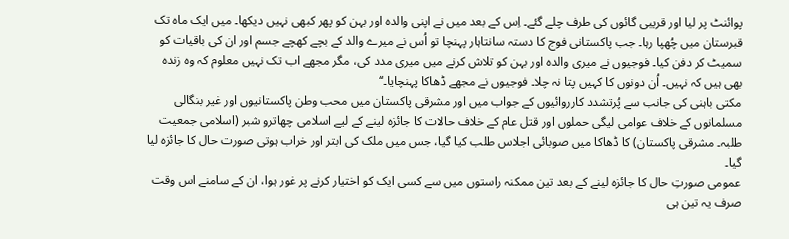پوائنٹ پر لیا اور قریبی گائوں کی طرف چلے گئے۔ اِس کے بعد میں نے اپنی والدہ اور بہن کو پھر کبھی نہیں دیکھا۔ میں ایک ماہ تک قبرستان میں چُھپا رہا۔ جب پاکستانی فوج کا دستہ سانتاہار پہنچا تو اُس نے میرے والد کے بچے کھچے جسم اور ان کی باقیات کو سمیٹ کر دفن کیا۔ فوجیوں نے میری والدہ اور بہن کو تلاش کرنے میں میری مدد کی، مگر مجھے اب تک نہیں معلوم کہ وہ زندہ بھی ہیں کہ نہیں۔ اُن دونوں کا کہیں پتا نہ چلا۔ فوجیوں نے مجھے ڈھاکا پہنچایا۔‘‘
مکتی باہنی کی جانب سے پُرتشدد کارروائیوں کے جواب میں اور مشرقی پاکستان میں محب وطن پاکستانیوں اور غیر بنگالی مسلمانوں کے خلاف عوامی لیگی حملوں اور قتل عام کے خلاف حالات کا جائزہ لینے کے لیے اسلامی چھاترو شبر (اسلامی جمعیت طلبہ۔ مشرقی پاکستان) کا ڈھاکا میں صوبائی اجلاس طلب کیا گیا، جس میں ملک کی ابتر اور خراب ہوتی صورت حال کا جائزہ لیا گیا۔
عمومی صورتِ حال کا جائزہ لینے کے بعد تین ممکنہ راستوں میں سے کسی ایک کو اختیار کرنے پر غور ہوا، ان کے سامنے اس وقت صرف یہ تین ہی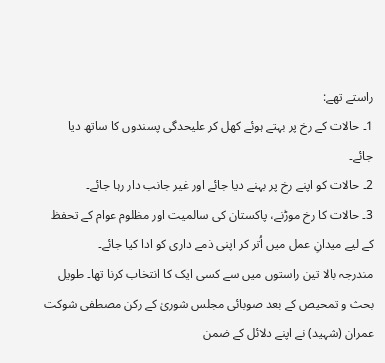راستے تھے:
1۔ حالات کے رخ پر بہتے ہوئے کھل کر علیحدگی پسندوں کا ساتھ دیا جائے۔
2۔ حالات کو اپنے رخ پر بہنے دیا جائے اور غیر جانب دار رہا جائے۔
3۔ حالات کا رخ موڑنے، پاکستان کی سالمیت اور مظلوم عوام کے تحفظ کے لیے میدانِ عمل میں اُتر کر اپنی ذمے داری کو ادا کیا جائے۔
مندرجہ بالا تین راستوں میں سے کسی ایک کا انتخاب کرنا تھا۔ طویل بحث و تمحیص کے بعد صوبائی مجلس شوریٰ کے رکن مصطفی شوکت عمران (شہید) نے اپنے دلائل کے ضمن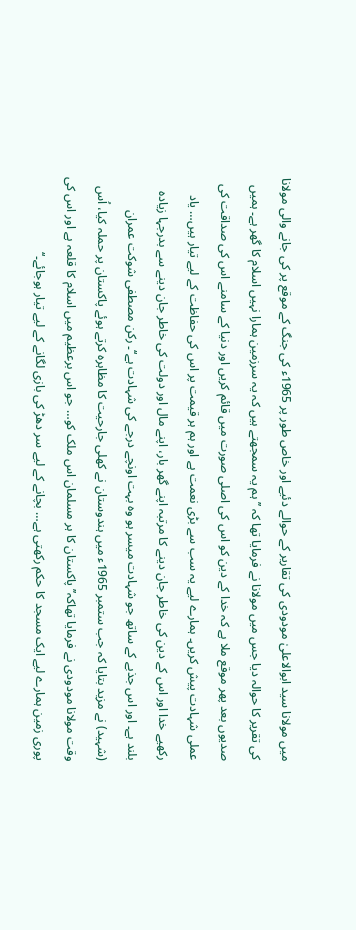میں مولانا سید ابوالاعلیٰ مودودی کی تقاریر کے حوالے دئیے اور خاص طور پر 1965ء کی جنگ کے موقع پر کی جانے والی مولانا کی تقریر کا حوالہ دیا جس میں مولانا نے فرمایا تھا کہ ’’ہم یہ سمجھتے ہیں کہ یہ سرزمین ہمارا نہیں اسلام کا گھر ہے۔ ہمیں صدیوں بعد پھر موقع ملا ہے کہ خدا کے دین کو اس کی اصلی صورت میں قائم کریں اور دنیا کے سامنے اس کی صداقت کی عملی شہادت پیش کریں۔ ہمارے لیے یہ سب سے بڑی نعمت ہے اور ہم ہر قیمت پر اس کی حفاظت کے لیے تیار ہیں… یاد رکھیے خدا اور اس کے دین کی خاطر جان دینے کا مرتبہ اپنے گھر بار، اپنے مال اور دولت کی خاطر جان دینے سے بدرجہا زیادہ بلند ہے۔ اور اس جذبے کے ساتھ جو شہادت میسر ہو وہ بہت اونچے درجے کی شہادت ہے‘‘۔ رکن مصطفی شوکت عمران (شہید) نے مزید بتایا کہ جب ستمبر 1965ء میں ہندوستان نے کھلی جارحیت کا مظاہرہ کرتے ہوئے پاکستان پر حملہ کیا، اُس وقت مولانا مودودی نے فرمایا تھاکہ’’پاکستان کا ہر مسلمان اس ملک کو… جو اس برعظیم میں اسلام کا قلعہ ہے اور اس کی پوری زمین ہمارے لیے ایک مسجد کا حکم رکھتی ہے… بچانے کے لیے سر دھڑ کی بازی لگانے کے لیے تیار ہوجائے۔‘‘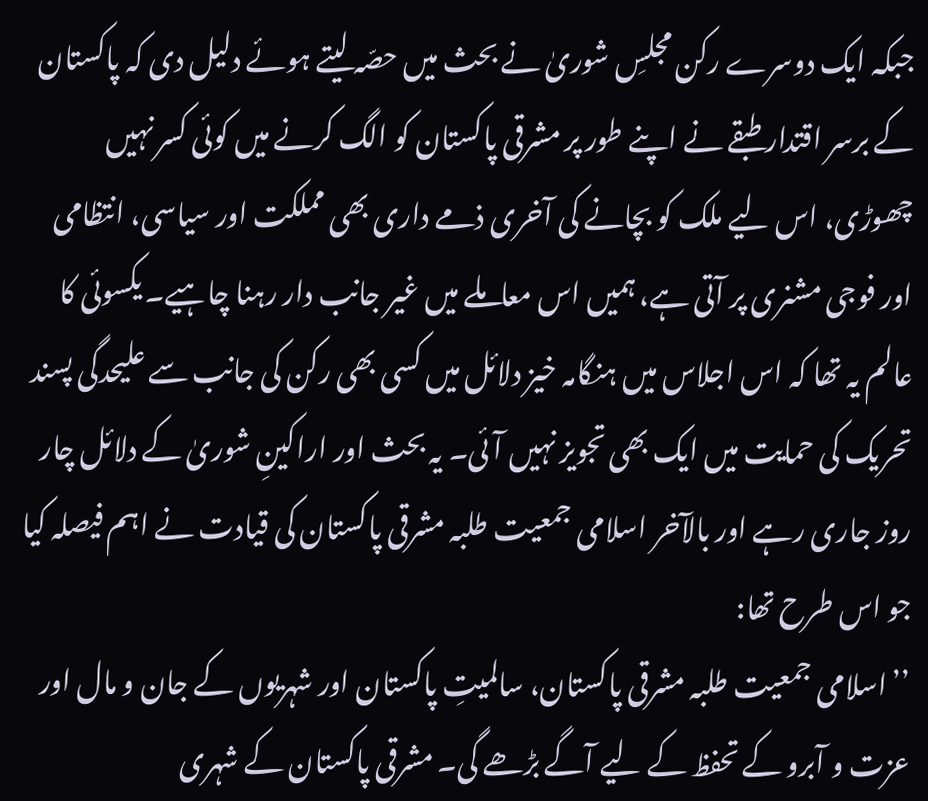جبکہ ایک دوسرے رکن مجلسِ شوریٰ نے بحث میں حصّہ لیتے ہوئے دلیل دی کہ پاکستان کے برسر اقتدار طبقے نے اپنے طور پر مشرقی پاکستان کو الگ کرنے میں کوئی کسر نہیں چھوڑی، اس لیے ملک کو بچانے کی آخری ذمے داری بھی مملکت اور سیاسی، انتظامی اور فوجی مشنری پر آتی ہے، ہمیں اس معاملے میں غیر جانب دار رہنا چاہیے۔ یکسوئی کا عالم یہ تھا کہ اس اجلاس میں ہنگامہ خیز دلائل میں کسی بھی رکن کی جانب سے علیحدگی پسند تحریک کی حمایت میں ایک بھی تجویز نہیں آئی۔ یہ بحث اور اراکینِ شوریٰ کے دلائل چار روز جاری رہے اور بالآخر اسلامی جمعیت طلبہ مشرقی پاکستان کی قیادت نے اہم فیصلہ کیا جو اس طرح تھا:
’’اسلامی جمعیت طلبہ مشرقی پاکستان، سالمیتِ پاکستان اور شہریوں کے جان و مال اور عزت و آبرو کے تحفظ کے لیے آگے بڑھے گی۔ مشرقی پاکستان کے شہری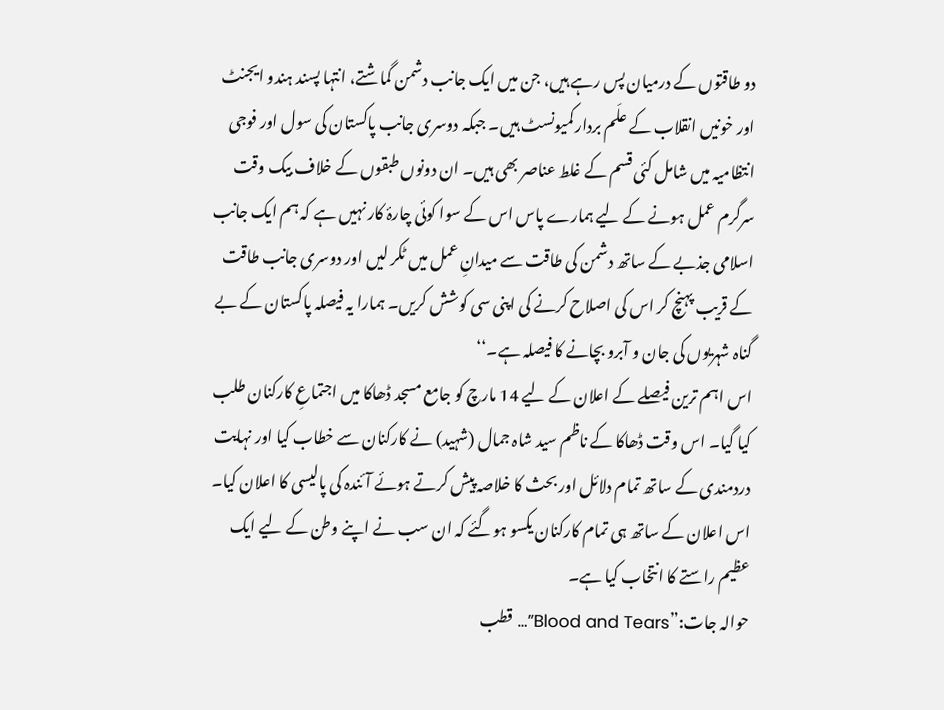دو طاقتوں کے درمیان پس رہے ہیں، جن میں ایک جانب دشمن گماشتے، انتہا پسند ہندو ایجنٹ اور خونیں انقلاب کے علَم بردار کمیونسٹ ہیں۔ جبکہ دوسری جانب پاکستان کی سول اور فوجی انتظامیہ میں شامل کئی قسم کے غلط عناصر بھی ہیں۔ ان دونوں طبقوں کے خلاف بیک وقت سرگرم عمل ہونے کے لیے ہمارے پاس اس کے سوا کوئی چارۂ کار نہیں ہے کہ ہم ایک جانب اسلامی جذبے کے ساتھ دشمن کی طاقت سے میدانِ عمل میں ٹکر لیں اور دوسری جانب طاقت کے قریب پہنچ کر اس کی اصلاح کرنے کی اپنی سی کوشش کریں۔ ہمارا یہ فیصلہ پاکستان کے بے گناہ شہریوں کی جان و آبرو بچانے کا فیصلہ ہے۔‘‘
اس اہم ترین فیصلے کے اعلان کے لیے 14 مارچ کو جامع مسجد ڈھاکا میں اجتماعِ کارکنان طلب کیا گیا۔ اس وقت ڈھاکا کے ناظم سید شاہ جمال (شہید) نے کارکنان سے خطاب کیا اور نہایت دردمندی کے ساتھ تمام دلائل اور بحث کا خلاصہ پیش کرتے ہوئے آئندہ کی پالیسی کا اعلان کیا۔ اس اعلان کے ساتھ ہی تمام کارکنان یکسو ہوگئے کہ ان سب نے اپنے وطن کے لیے ایک عظیم راستے کا انتخاب کیا ہے۔
حوالہ جات:”Blood and Tears”… قطب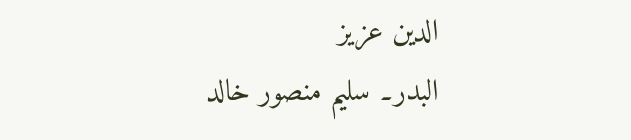الدین عزیز
البدر۔ سلیم منصور خالد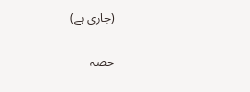(جاری ہے)

حصہ